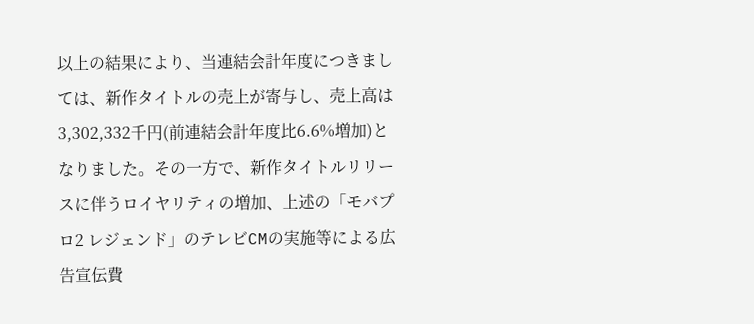以上の結果により、当連結会計年度につきましては、新作タイトルの売上が寄与し、売上高は3,302,332千円(前連結会計年度比6.6%増加)となりました。その一方で、新作タイトルリリースに伴うロイヤリティの増加、上述の「モバプロ2 レジェンド」のテレビCMの実施等による広告宣伝費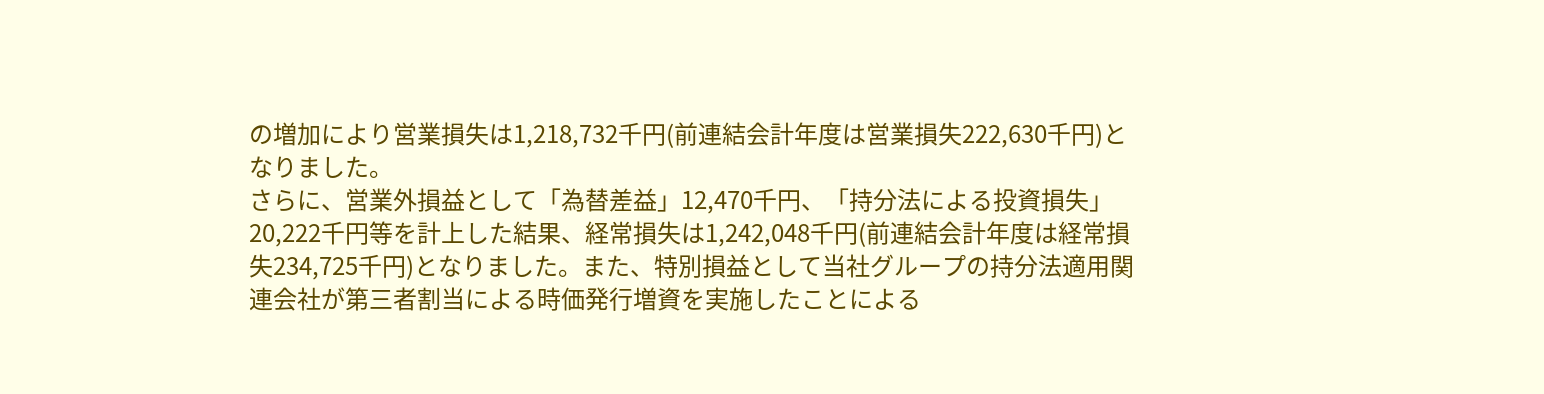の増加により営業損失は1,218,732千円(前連結会計年度は営業損失222,630千円)となりました。
さらに、営業外損益として「為替差益」12,470千円、「持分法による投資損失」20,222千円等を計上した結果、経常損失は1,242,048千円(前連結会計年度は経常損失234,725千円)となりました。また、特別損益として当社グループの持分法適用関連会社が第三者割当による時価発行増資を実施したことによる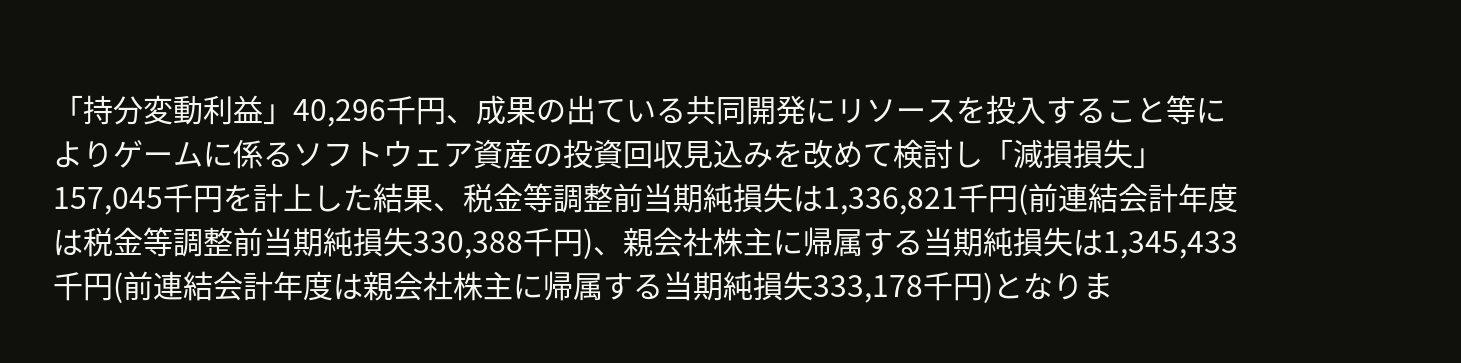「持分変動利益」40,296千円、成果の出ている共同開発にリソースを投入すること等によりゲームに係るソフトウェア資産の投資回収見込みを改めて検討し「減損損失」157,045千円を計上した結果、税金等調整前当期純損失は1,336,821千円(前連結会計年度は税金等調整前当期純損失330,388千円)、親会社株主に帰属する当期純損失は1,345,433千円(前連結会計年度は親会社株主に帰属する当期純損失333,178千円)となりま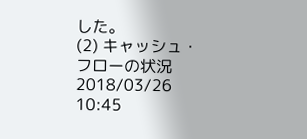した。
(2) キャッシュ・フローの状況
2018/03/26 10:45